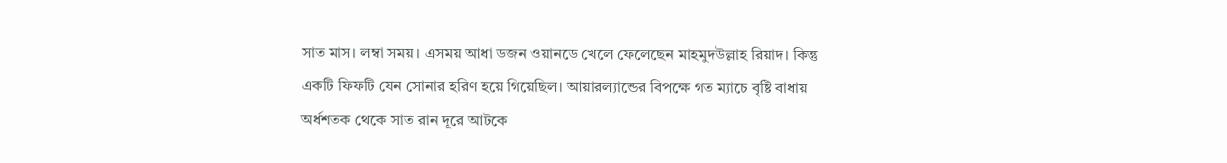সাত মাস। লম্বা সময়। এসময় আধা ডজন ওয়ানডে খেলে ফেলেছেন মাহমুদউল্লাহ রিয়াদ। কিন্তু একটি ফিফটি যেন সোনার হরিণ হয়ে গিয়েছিল। আয়ারল্যান্ডের বিপক্ষে গত ম্যাচে বৃষ্টি বাধায় অর্ধশতক থেকে সাত রান দূরে আটকে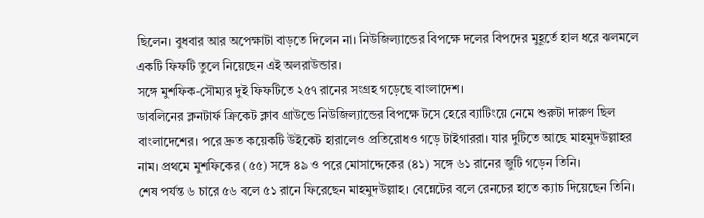ছিলেন। বুধবার আর অপেক্ষাটা বাড়তে দিলেন না। নিউজিল্যান্ডের বিপক্ষে দলের বিপদের মুহূর্তে হাল ধরে ঝলমলে একটি ফিফটি তুলে নিয়েছেন এই অলরাউন্ডার।
সঙ্গে মুশফিক-সৌম্যর দুই ফিফটিতে ২৫৭ রানের সংগ্রহ গড়েছে বাংলাদেশ।
ডাবলিনের ক্লনটার্ফ ক্রিকেট ক্লাব গ্রাউন্ডে নিউজিল্যান্ডের বিপক্ষে টসে হেরে ব্যাটিংয়ে নেমে শুরুটা দারুণ ছিল বাংলাদেশের। পরে দ্রুত কয়েকটি উইকেট হারালেও প্রতিরোধও গড়ে টাইগাররা। যার দুটিতে আছে মাহমুদউল্লাহর নাম। প্রথমে মুশফিকের (৫৫) সঙ্গে ৪৯ ও পরে মোসাদ্দেকের (৪১) সঙ্গে ৬১ রানের জুটি গড়েন তিনি।
শেষ পর্যন্ত ৬ চারে ৫৬ বলে ৫১ রানে ফিরেছেন মাহমুদউল্লাহ। বেন্নেটের বলে রেনচের হাতে ক্যাচ দিয়েছেন তিনি।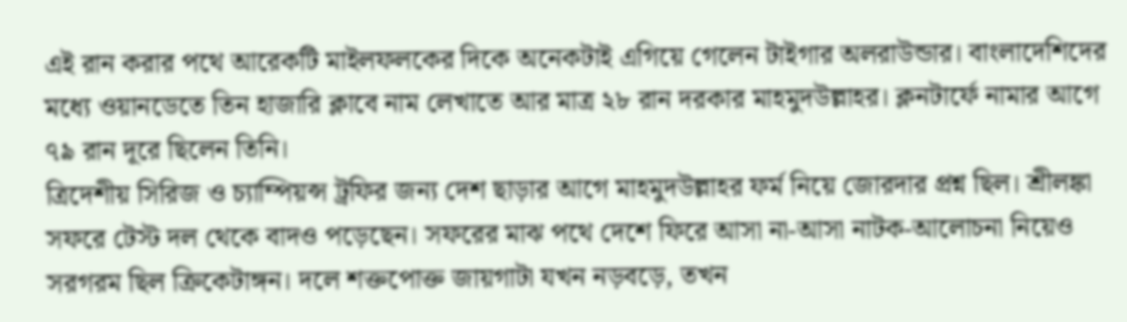এই রান করার পথে আরেকটি মাইলফলকের দিকে অনেকটাই এগিয়ে গেলেন টাইগার অলরাউন্ডার। বাংলাদেশিদের মধ্যে ওয়ানডেতে তিন হাজারি ক্লাবে নাম লেখাতে আর মাত্র ২৮ রান দরকার মাহমুদউল্লাহর। ক্লনটার্ফে নামার আগে ৭৯ রান দূরে ছিলেন তিনি।
ত্রিদেশীয় সিরিজ ও চ্যাম্পিয়ন্স ট্রফির জন্য দেশ ছাড়ার আগে মাহমুদউল্লাহর ফর্ম নিয়ে জোরদার প্রশ্ন ছিল। শ্রীলঙ্কা সফরে টেস্ট দল থেকে বাদও পড়েছেন। সফরের মাঝ পথে দেশে ফিরে আসা না-আসা নাটক-আলোচনা নিয়েও সরগরম ছিল ক্রিকেটাঙ্গন। দলে শক্তপোক্ত জায়গাটা যখন নড়বড়ে, তখন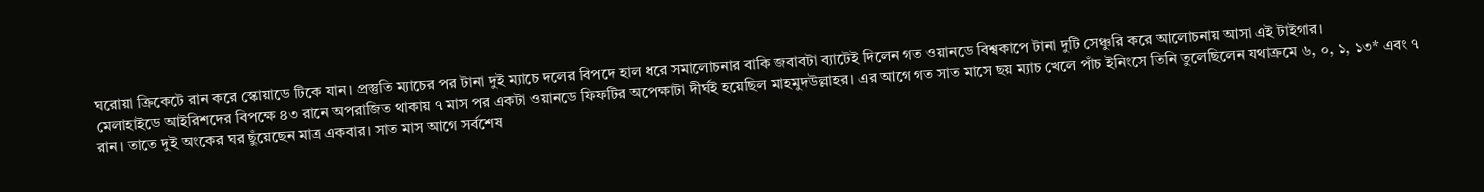ঘরোয়া ক্রিকেটে রান করে স্কোয়াডে টিকে যান। প্রস্তুতি ম্যাচের পর টানা দুই ম্যাচে দলের বিপদে হাল ধরে সমালোচনার বাকি জবাবটা ব্যাটেই দিলেন গত ওয়ানডে বিশ্বকাপে টানা দুটি সেঞ্চুরি করে আলোচনায় আসা এই টাইগার।
মেলাহাইডে আইরিশদের বিপক্ষে ৪৩ রানে অপরাজিত থাকায় ৭ মাস পর একটা ওয়ানডে ফিফটির অপেক্ষাটা দীর্ঘই হয়েছিল মাহমুদউল্লাহর। এর আগে গত সাত মাসে ছয় ম্যাচ খেলে পাঁচ ইনিংসে তিনি তুলেছিলেন যথাক্রমে ৬, ০, ১, ১৩* এবং ৭ রান। তাতে দুই অংকের ঘর ছুঁয়েছেন মাত্র একবার। সাত মাস আগে সর্বশেষ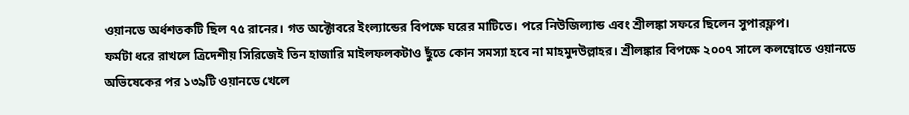ওয়ানডে অর্ধশতকটি ছিল ৭৫ রানের। গত অক্টোবরে ইংল্যান্ডের বিপক্ষে ঘরের মাটিতে। পরে নিউজিল্যান্ড এবং শ্রীলঙ্কা সফরে ছিলেন সুপারফ্লপ।
ফর্মটা ধরে রাখলে ত্রিদেশীয় সিরিজেই তিন হাজারি মাইলফলকটাও ছুঁতে কোন সমস্যা হবে না মাহমুদউল্লাহর। শ্রীলঙ্কার বিপক্ষে ২০০৭ সালে কলম্বোতে ওয়ানডে অভিষেকের পর ১৩৯টি ওয়ানডে খেলে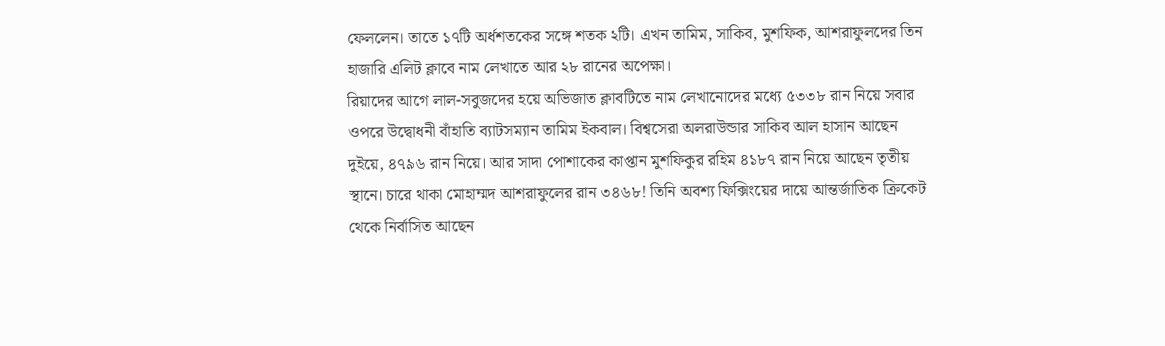ফেললেন। তাতে ১৭টি অর্ধশতকের সঙ্গে শতক ২টি। এখন তামিম, সাকিব, মুশফিক, আশরাফুলদের তিন হাজারি এলিট ক্লাবে নাম লেখাতে আর ২৮ রানের অপেক্ষা।
রিয়াদের আগে লাল-সবুজদের হয়ে অভিজাত ক্লাবটিতে নাম লেখানোদের মধ্যে ৫৩৩৮ রান নিয়ে সবার ওপরে উদ্বোধনী বাঁহাতি ব্যাটসম্যান তামিম ইকবাল। বিশ্বসেরা অলরাউন্ডার সাকিব আল হাসান আছেন দুইয়ে, ৪৭৯৬ রান নিয়ে। আর সাদা পোশাকের কাপ্তান মুশফিকুর রহিম ৪১৮৭ রান নিয়ে আছেন তৃতীয় স্থানে। চারে থাকা মোহাম্মদ আশরাফুলের রান ৩৪৬৮! তিনি অবশ্য ফিক্সিংয়ের দায়ে আন্তর্জাতিক ক্রিকেট থেকে নির্বাসিত আছেন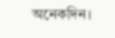অনেকদিন।